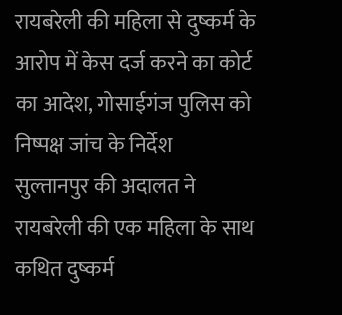रायबरेली की महिला से दुष्कर्म के आरोप में केस दर्ज करने का कोर्ट का आदेश, गोसाईगंज पुलिस को निष्पक्ष जांच के निर्देश
सुल्तानपुर की अदालत ने रायबरेली की एक महिला के साथ कथित दुष्कर्म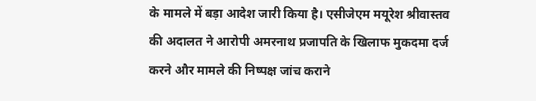के मामले में बड़ा आदेश जारी किया है। एसीजेएम मयूरेश श्रीवास्तव की अदालत ने आरोपी अमरनाथ प्रजापति के खिलाफ मुकदमा दर्ज करने और मामले की निष्पक्ष जांच कराने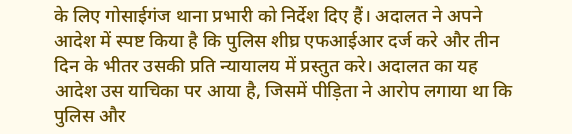के लिए गोसाईगंज थाना प्रभारी को निर्देश दिए हैं। अदालत ने अपने आदेश में स्पष्ट किया है कि पुलिस शीघ्र एफआईआर दर्ज करे और तीन दिन के भीतर उसकी प्रति न्यायालय में प्रस्तुत करे। अदालत का यह आदेश उस याचिका पर आया है, जिसमें पीड़िता ने आरोप लगाया था कि पुलिस और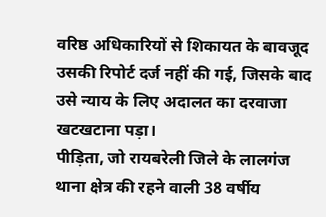वरिष्ठ अधिकारियों से शिकायत के बावजूद उसकी रिपोर्ट दर्ज नहीं की गई, जिसके बाद उसे न्याय के लिए अदालत का दरवाजा खटखटाना पड़ा।
पीड़िता, जो रायबरेली जिले के लालगंज थाना क्षेत्र की रहने वाली 38 वर्षीय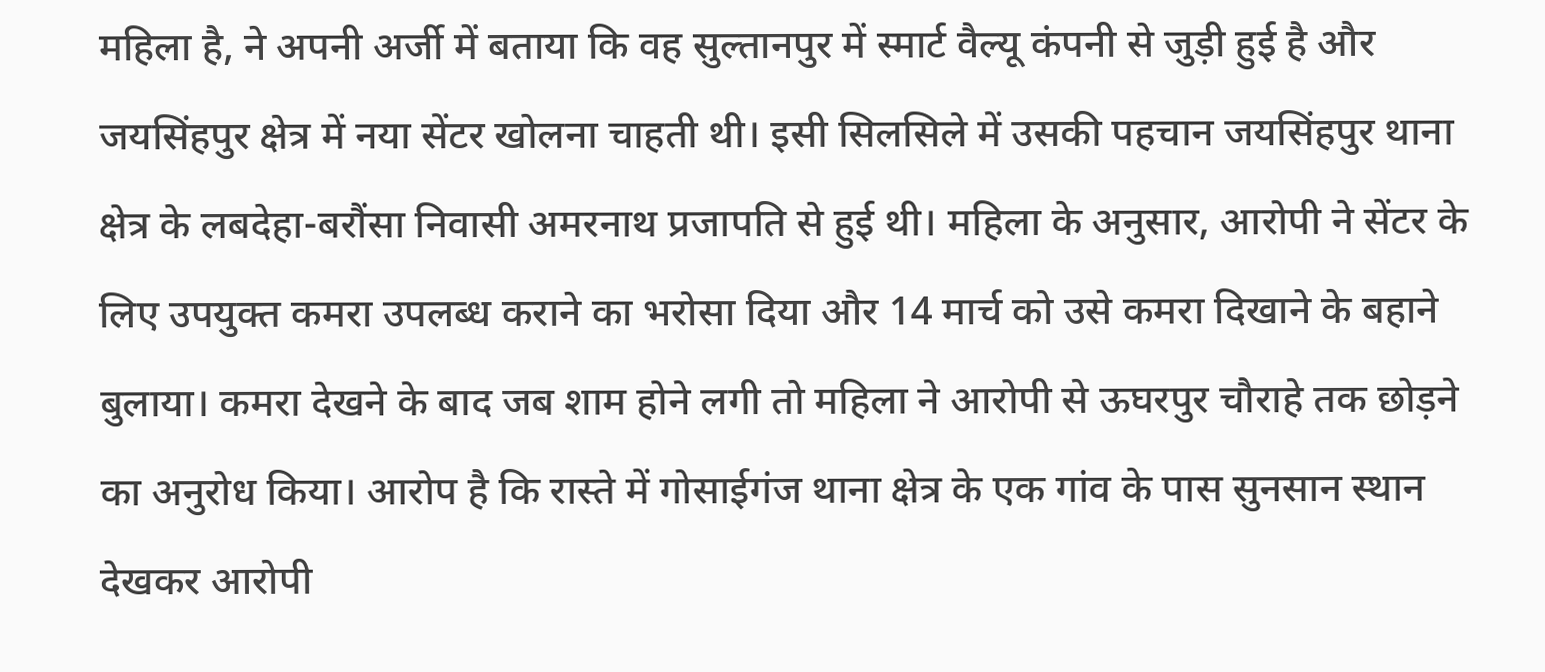महिला है, ने अपनी अर्जी में बताया कि वह सुल्तानपुर में स्मार्ट वैल्यू कंपनी से जुड़ी हुई है और जयसिंहपुर क्षेत्र में नया सेंटर खोलना चाहती थी। इसी सिलसिले में उसकी पहचान जयसिंहपुर थाना क्षेत्र के लबदेहा-बरौंसा निवासी अमरनाथ प्रजापति से हुई थी। महिला के अनुसार, आरोपी ने सेंटर के लिए उपयुक्त कमरा उपलब्ध कराने का भरोसा दिया और 14 मार्च को उसे कमरा दिखाने के बहाने बुलाया। कमरा देखने के बाद जब शाम होने लगी तो महिला ने आरोपी से ऊघरपुर चौराहे तक छोड़ने का अनुरोध किया। आरोप है कि रास्ते में गोसाईगंज थाना क्षेत्र के एक गांव के पास सुनसान स्थान देखकर आरोपी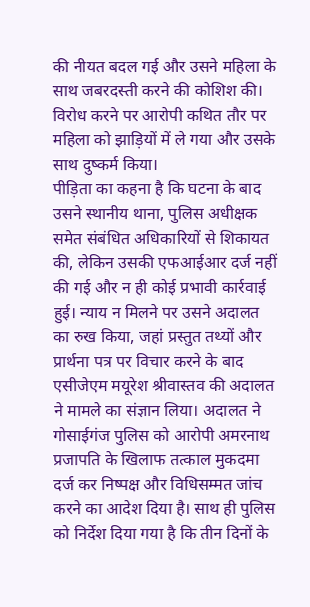की नीयत बदल गई और उसने महिला के साथ जबरदस्ती करने की कोशिश की। विरोध करने पर आरोपी कथित तौर पर महिला को झाड़ियों में ले गया और उसके साथ दुष्कर्म किया।
पीड़िता का कहना है कि घटना के बाद उसने स्थानीय थाना, पुलिस अधीक्षक समेत संबंधित अधिकारियों से शिकायत की, लेकिन उसकी एफआईआर दर्ज नहीं की गई और न ही कोई प्रभावी कार्रवाई हुई। न्याय न मिलने पर उसने अदालत का रुख किया, जहां प्रस्तुत तथ्यों और प्रार्थना पत्र पर विचार करने के बाद एसीजेएम मयूरेश श्रीवास्तव की अदालत ने मामले का संज्ञान लिया। अदालत ने गोसाईगंज पुलिस को आरोपी अमरनाथ प्रजापति के खिलाफ तत्काल मुकदमा दर्ज कर निष्पक्ष और विधिसम्मत जांच करने का आदेश दिया है। साथ ही पुलिस को निर्देश दिया गया है कि तीन दिनों के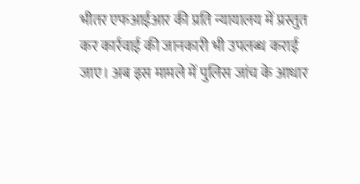भीतर एफआईआर की प्रति न्यायालय में प्रस्तुत कर कार्रवाई की जानकारी भी उपलब्ध कराई जाए। अब इस मामले में पुलिस जांच के आधार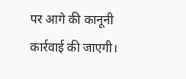पर आगे की कानूनी कार्रवाई की जाएगी।